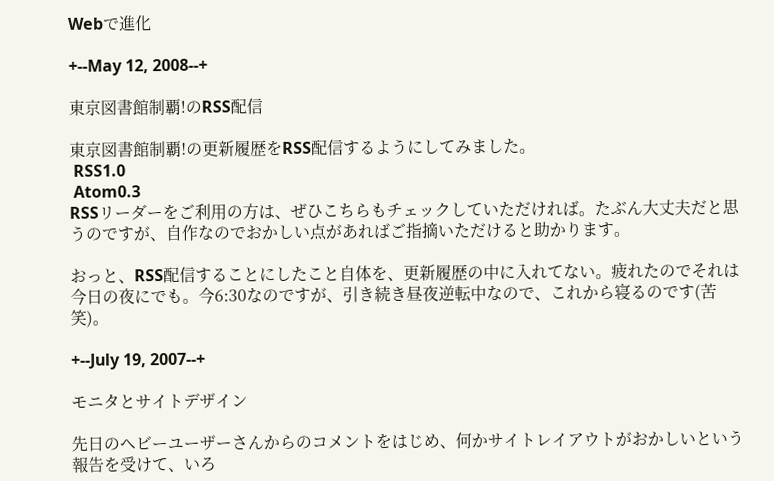Webで進化

+--May 12, 2008--+

東京図書館制覇!のRSS配信

東京図書館制覇!の更新履歴をRSS配信するようにしてみました。
 RSS1.0
 Atom0.3
RSSリーダーをご利用の方は、ぜひこちらもチェックしていただければ。たぶん大丈夫だと思うのですが、自作なのでおかしい点があればご指摘いただけると助かります。

おっと、RSS配信することにしたこと自体を、更新履歴の中に入れてない。疲れたのでそれは今日の夜にでも。今6:30なのですが、引き続き昼夜逆転中なので、これから寝るのです(苦笑)。

+--July 19, 2007--+

モニタとサイトデザイン

先日のヘビーユーザーさんからのコメントをはじめ、何かサイトレイアウトがおかしいという報告を受けて、いろ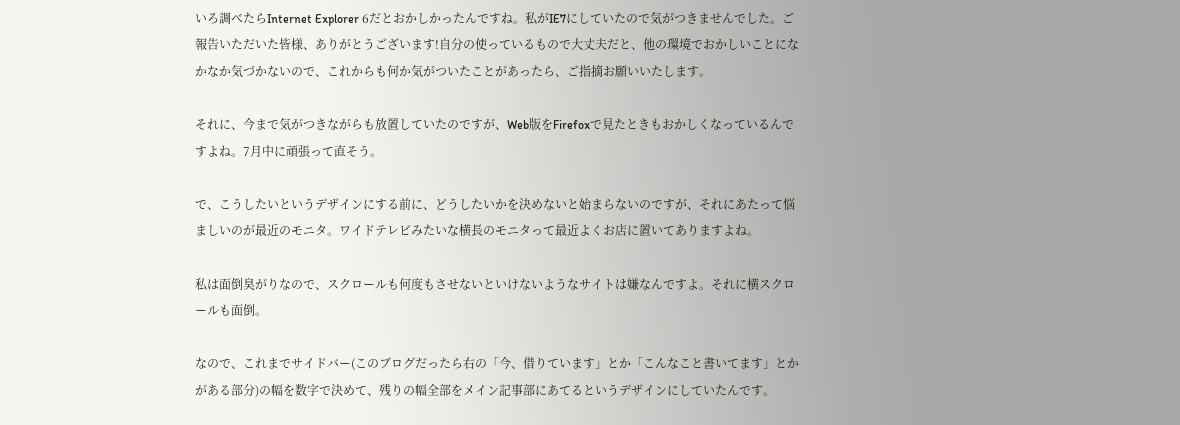いろ調べたらInternet Explorer 6だとおかしかったんですね。私がIE7にしていたので気がつきませんでした。ご報告いただいた皆様、ありがとうございます!自分の使っているもので大丈夫だと、他の環境でおかしいことになかなか気づかないので、これからも何か気がついたことがあったら、ご指摘お願いいたします。

それに、今まで気がつきながらも放置していたのですが、Web版をFirefoxで見たときもおかしくなっているんですよね。7月中に頑張って直そう。

で、こうしたいというデザインにする前に、どうしたいかを決めないと始まらないのですが、それにあたって悩ましいのが最近のモニタ。ワイドテレビみたいな横長のモニタって最近よくお店に置いてありますよね。

私は面倒臭がりなので、スクロールも何度もさせないといけないようなサイトは嫌なんですよ。それに横スクロールも面倒。

なので、これまでサイドバー(このブログだったら右の「今、借りています」とか「こんなこと書いてます」とかがある部分)の幅を数字で決めて、残りの幅全部をメイン記事部にあてるというデザインにしていたんです。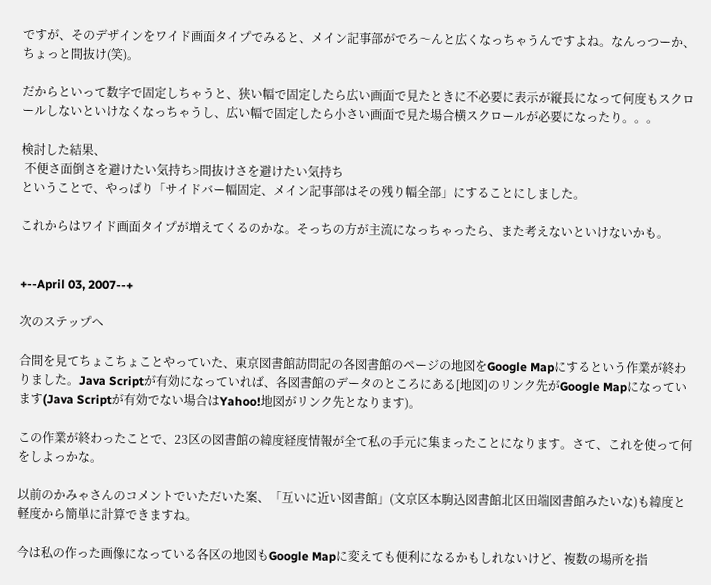ですが、そのデザインをワイド画面タイプでみると、メイン記事部がでろ〜んと広くなっちゃうんですよね。なんっつーか、ちょっと間抜け(笑)。

だからといって数字で固定しちゃうと、狭い幅で固定したら広い画面で見たときに不必要に表示が縦長になって何度もスクロールしないといけなくなっちゃうし、広い幅で固定したら小さい画面で見た場合横スクロールが必要になったり。。。

検討した結果、
 不便さ面倒さを避けたい気持ち>間抜けさを避けたい気持ち
ということで、やっぱり「サイドバー幅固定、メイン記事部はその残り幅全部」にすることにしました。

これからはワイド画面タイプが増えてくるのかな。そっちの方が主流になっちゃったら、また考えないといけないかも。


+--April 03, 2007--+

次のステップへ

合間を見てちょこちょことやっていた、東京図書館訪問記の各図書館のページの地図をGoogle Mapにするという作業が終わりました。Java Scriptが有効になっていれば、各図書館のデータのところにある[地図]のリンク先がGoogle Mapになっています(Java Scriptが有効でない場合はYahoo!地図がリンク先となります)。

この作業が終わったことで、23区の図書館の緯度経度情報が全て私の手元に集まったことになります。さて、これを使って何をしよっかな。

以前のかみゃさんのコメントでいただいた案、「互いに近い図書館」(文京区本駒込図書館北区田端図書館みたいな)も緯度と軽度から簡単に計算できますね。

今は私の作った画像になっている各区の地図もGoogle Mapに変えても便利になるかもしれないけど、複数の場所を指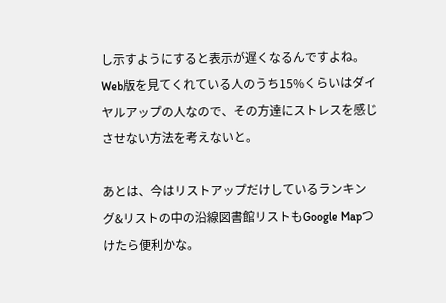し示すようにすると表示が遅くなるんですよね。Web版を見てくれている人のうち15%くらいはダイヤルアップの人なので、その方達にストレスを感じさせない方法を考えないと。

あとは、今はリストアップだけしているランキング&リストの中の沿線図書館リストもGoogle Mapつけたら便利かな。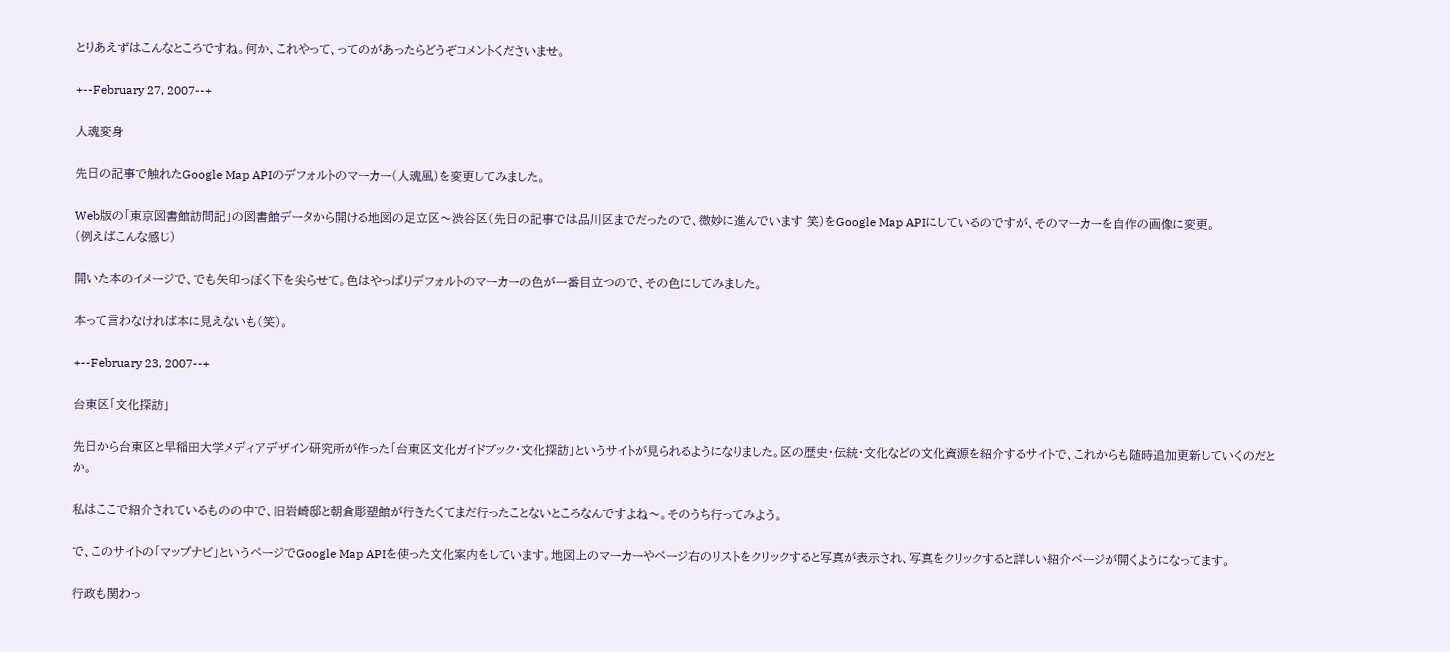とりあえずはこんなところですね。何か、これやって、ってのがあったらどうぞコメントくださいませ。

+--February 27, 2007--+

人魂変身

先日の記事で触れたGoogle Map APIのデフォルトのマーカー(人魂風)を変更してみました。

Web版の「東京図書館訪問記」の図書館データから開ける地図の足立区〜渋谷区(先日の記事では品川区までだったので、微妙に進んでいます 笑)をGoogle Map APIにしているのですが、そのマーカーを自作の画像に変更。
(例えばこんな感じ)

開いた本のイメージで、でも矢印っぽく下を尖らせて。色はやっぱりデフォルトのマーカーの色が一番目立つので、その色にしてみました。

本って言わなければ本に見えないも(笑)。

+--February 23, 2007--+

台東区「文化探訪」

先日から台東区と早稲田大学メディアデザイン研究所が作った「台東区文化ガイドブック・文化探訪」というサイトが見られるようになりました。区の歴史・伝統・文化などの文化資源を紹介するサイトで、これからも随時追加更新していくのだとか。

私はここで紹介されているものの中で、旧岩崎邸と朝倉彫塑館が行きたくてまだ行ったことないところなんですよね〜。そのうち行ってみよう。

で、このサイトの「マップナビ」というページでGoogle Map APIを使った文化案内をしています。地図上のマーカーやページ右のリストをクリックすると写真が表示され、写真をクリックすると詳しい紹介ページが開くようになってます。

行政も関わっ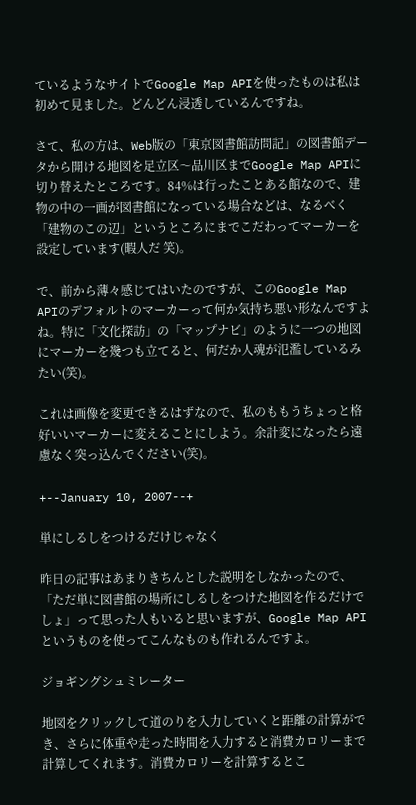ているようなサイトでGoogle Map APIを使ったものは私は初めて見ました。どんどん浸透しているんですね。

さて、私の方は、Web版の「東京図書館訪問記」の図書館データから開ける地図を足立区〜品川区までGoogle Map APIに切り替えたところです。84%は行ったことある館なので、建物の中の一画が図書館になっている場合などは、なるべく「建物のこの辺」というところにまでこだわってマーカーを設定しています(暇人だ 笑)。

で、前から薄々感じてはいたのですが、このGoogle Map APIのデフォルトのマーカーって何か気持ち悪い形なんですよね。特に「文化探訪」の「マップナビ」のように一つの地図にマーカーを幾つも立てると、何だか人魂が氾濫しているみたい(笑)。

これは画像を変更できるはずなので、私のももうちょっと格好いいマーカーに変えることにしよう。余計変になったら遠慮なく突っ込んでください(笑)。

+--January 10, 2007--+

単にしるしをつけるだけじゃなく

昨日の記事はあまりきちんとした説明をしなかったので、「ただ単に図書館の場所にしるしをつけた地図を作るだけでしょ」って思った人もいると思いますが、Google Map APIというものを使ってこんなものも作れるんですよ。

ジョギングシュミレーター

地図をクリックして道のりを入力していくと距離の計算ができ、さらに体重や走った時間を入力すると消費カロリーまで計算してくれます。消費カロリーを計算するとこ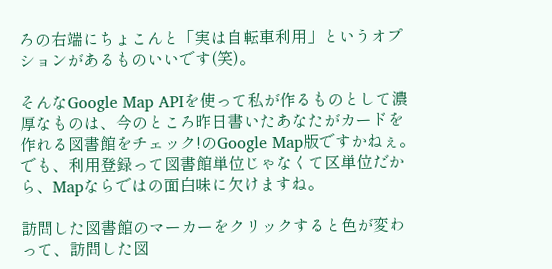ろの右端にちょこんと「実は自転車利用」というオプションがあるものいいです(笑)。

そんなGoogle Map APIを使って私が作るものとして濃厚なものは、今のところ昨日書いたあなたがカードを作れる図書館をチェック!のGoogle Map版ですかねぇ。でも、利用登録って図書館単位じゃなくて区単位だから、Mapならではの面白味に欠けますね。

訪問した図書館のマーカーをクリックすると色が変わって、訪問した図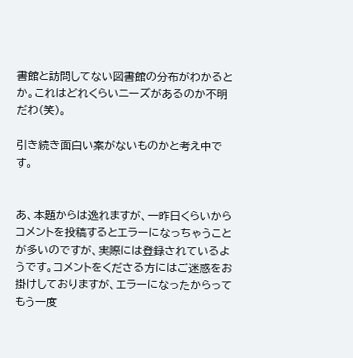書館と訪問してない図書館の分布がわかるとか。これはどれくらいニーズがあるのか不明だわ(笑)。

引き続き面白い案がないものかと考え中です。


あ、本題からは逸れますが、一昨日くらいからコメントを投稿するとエラーになっちゃうことが多いのですが、実際には登録されているようです。コメントをくださる方にはご迷惑をお掛けしておりますが、エラーになったからってもう一度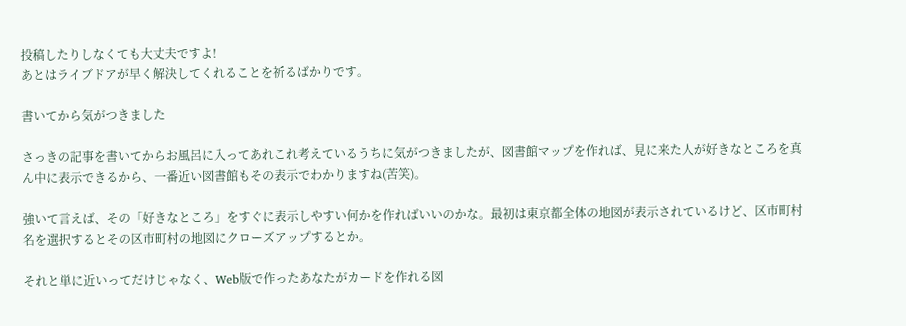投稿したりしなくても大丈夫ですよ!
あとはライブドアが早く解決してくれることを祈るばかりです。

書いてから気がつきました

さっきの記事を書いてからお風呂に入ってあれこれ考えているうちに気がつきましたが、図書館マップを作れば、見に来た人が好きなところを真ん中に表示できるから、一番近い図書館もその表示でわかりますね(苦笑)。

強いて言えば、その「好きなところ」をすぐに表示しやすい何かを作ればいいのかな。最初は東京都全体の地図が表示されているけど、区市町村名を選択するとその区市町村の地図にクローズアップするとか。

それと単に近いってだけじゃなく、Web版で作ったあなたがカードを作れる図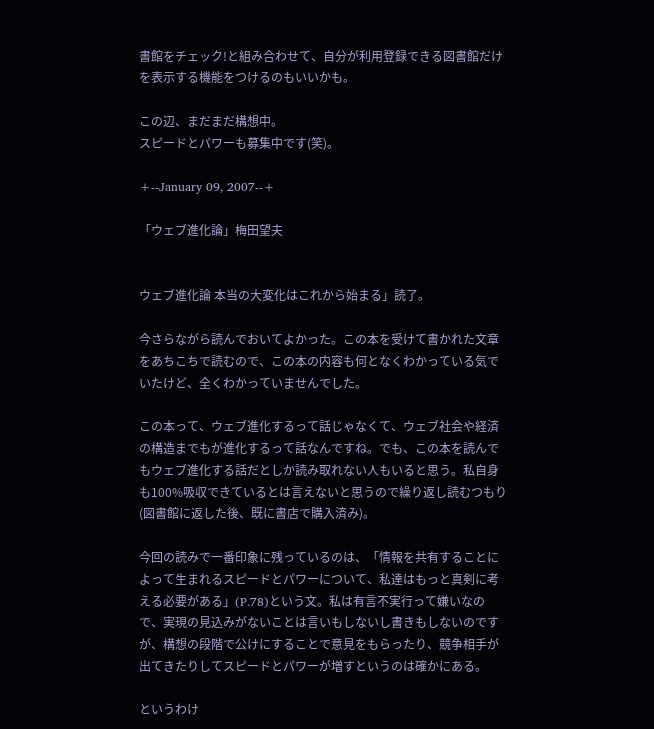書館をチェック!と組み合わせて、自分が利用登録できる図書館だけを表示する機能をつけるのもいいかも。

この辺、まだまだ構想中。
スピードとパワーも募集中です(笑)。

+--January 09, 2007--+

「ウェブ進化論」梅田望夫


ウェブ進化論 本当の大変化はこれから始まる」読了。

今さらながら読んでおいてよかった。この本を受けて書かれた文章をあちこちで読むので、この本の内容も何となくわかっている気でいたけど、全くわかっていませんでした。

この本って、ウェブ進化するって話じゃなくて、ウェブ社会や経済の構造までもが進化するって話なんですね。でも、この本を読んでもウェブ進化する話だとしか読み取れない人もいると思う。私自身も100%吸収できているとは言えないと思うので繰り返し読むつもり(図書館に返した後、既に書店で購入済み)。

今回の読みで一番印象に残っているのは、「情報を共有することによって生まれるスピードとパワーについて、私達はもっと真剣に考える必要がある」(P.78)という文。私は有言不実行って嫌いなので、実現の見込みがないことは言いもしないし書きもしないのですが、構想の段階で公けにすることで意見をもらったり、競争相手が出てきたりしてスピードとパワーが増すというのは確かにある。

というわけ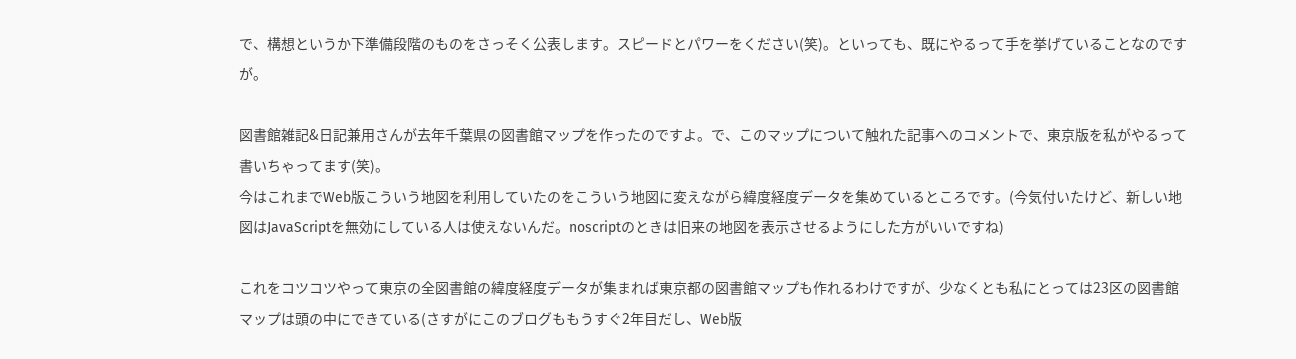で、構想というか下準備段階のものをさっそく公表します。スピードとパワーをください(笑)。といっても、既にやるって手を挙げていることなのですが。

図書館雑記&日記兼用さんが去年千葉県の図書館マップを作ったのですよ。で、このマップについて触れた記事へのコメントで、東京版を私がやるって書いちゃってます(笑)。
今はこれまでWeb版こういう地図を利用していたのをこういう地図に変えながら緯度経度データを集めているところです。(今気付いたけど、新しい地図はJavaScriptを無効にしている人は使えないんだ。noscriptのときは旧来の地図を表示させるようにした方がいいですね)

これをコツコツやって東京の全図書館の緯度経度データが集まれば東京都の図書館マップも作れるわけですが、少なくとも私にとっては23区の図書館マップは頭の中にできている(さすがにこのブログももうすぐ2年目だし、Web版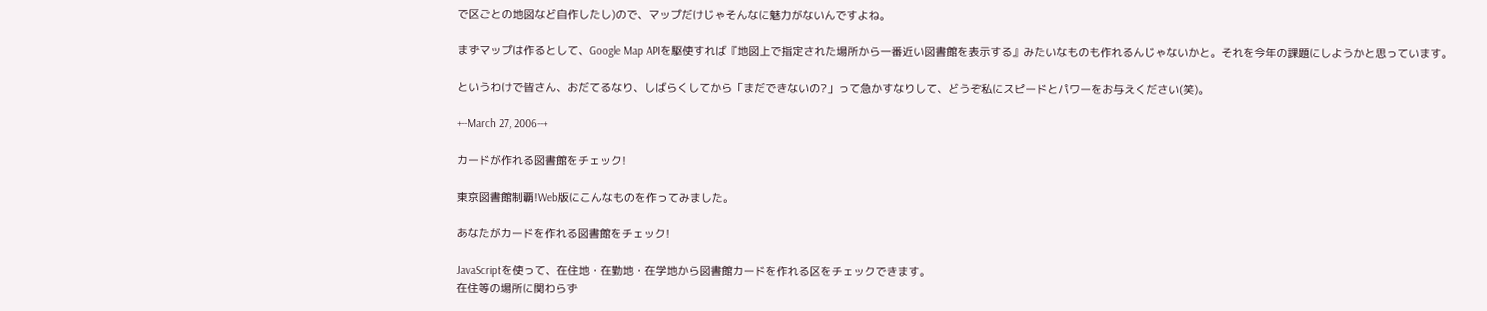で区ごとの地図など自作したし)ので、マップだけじゃそんなに魅力がないんですよね。

まずマップは作るとして、Google Map APIを駆使すれば『地図上で指定された場所から一番近い図書館を表示する』みたいなものも作れるんじゃないかと。それを今年の課題にしようかと思っています。

というわけで皆さん、おだてるなり、しばらくしてから「まだできないの?」って急かすなりして、どうぞ私にスピードとパワーをお与えください(笑)。

+--March 27, 2006--+

カードが作れる図書館をチェック!

東京図書館制覇!Web版にこんなものを作ってみました。

あなたがカードを作れる図書館をチェック!

JavaScriptを使って、在住地・在勤地・在学地から図書館カードを作れる区をチェックできます。
在住等の場所に関わらず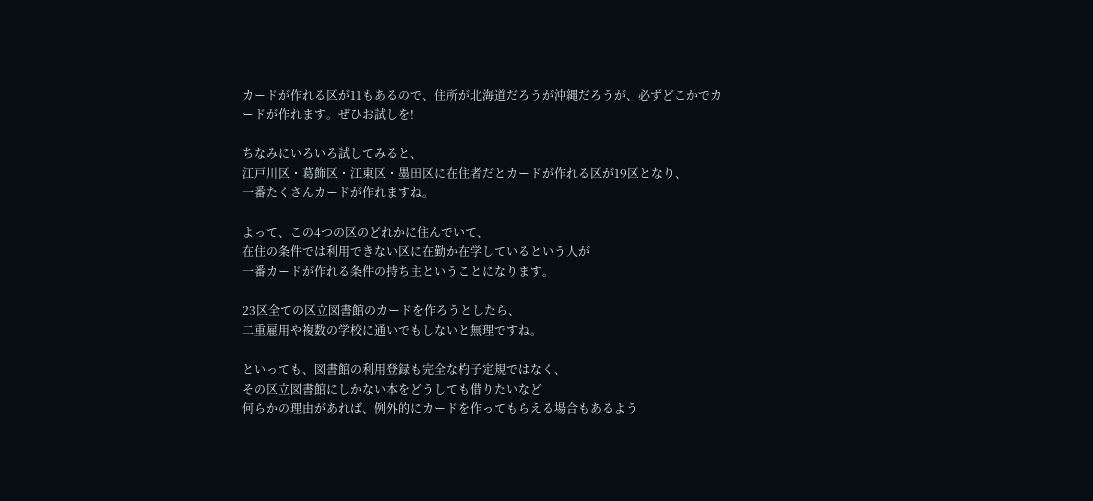カードが作れる区が11もあるので、住所が北海道だろうが沖縄だろうが、必ずどこかでカードが作れます。ぜひお試しを!

ちなみにいろいろ試してみると、
江戸川区・葛飾区・江東区・墨田区に在住者だとカードが作れる区が19区となり、
一番たくさんカードが作れますね。

よって、この4つの区のどれかに住んでいて、
在住の条件では利用できない区に在勤か在学しているという人が
一番カードが作れる条件の持ち主ということになります。

23区全ての区立図書館のカードを作ろうとしたら、
二重雇用や複数の学校に通いでもしないと無理ですね。

といっても、図書館の利用登録も完全な杓子定規ではなく、
その区立図書館にしかない本をどうしても借りたいなど
何らかの理由があれば、例外的にカードを作ってもらえる場合もあるよう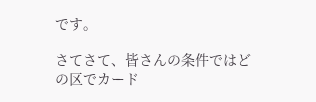です。

さてさて、皆さんの条件ではどの区でカード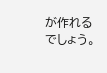が作れるでしょう。